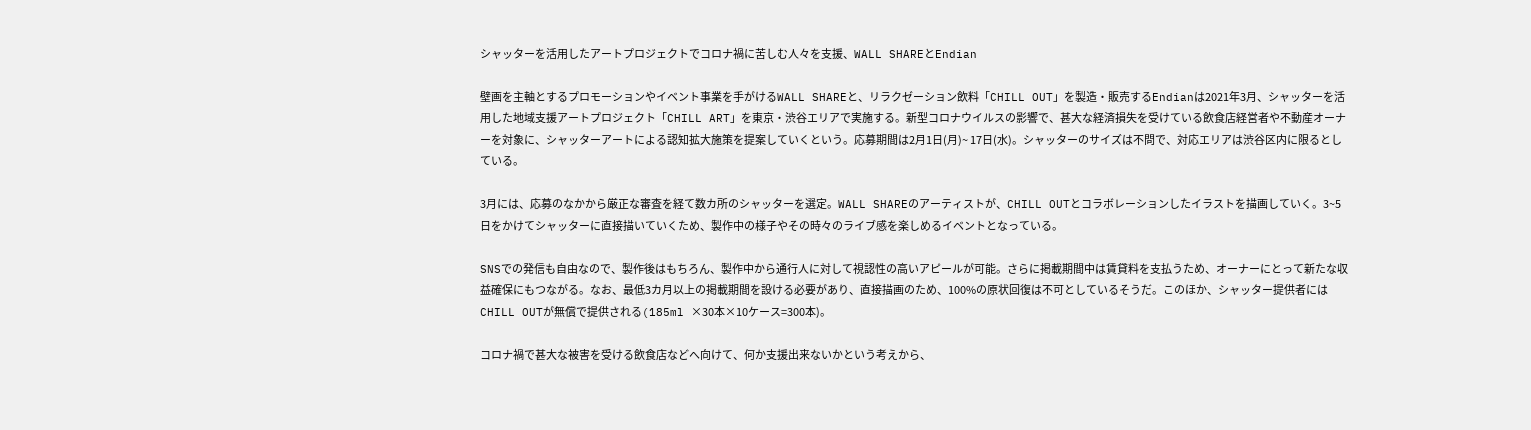シャッターを活⽤したアートプロジェクトでコロナ禍に苦しむ人々を⽀援、WALL SHAREとEndian

壁画を主軸とするプロモーションやイベント事業を手がけるWALL SHAREと、リラクゼーション飲料「CHILL OUT」を製造・販売するEndianは2021年3⽉、シャッターを活⽤した地域⽀援アートプロジェクト「CHILL ART」を東京・渋⾕エリアで実施する。新型コロナウイルスの影響で、甚⼤な経済損失を受けている飲食店経営者や不動産オーナーを対象に、シャッターアートによる認知拡⼤施策を提案していくという。応募期間は2⽉1⽇(月)~ 17⽇(水)。シャッターのサイズは不問で、対応エリアは渋谷区内に限るとしている。

3月には、応募のなかから厳正な審査を経て数カ所のシャッターを選定。WALL SHAREのアーティストが、CHILL OUTとコラボレーションしたイラストを描画していく。3~5日をかけてシャッターに直接描いていくため、製作中の様子やその時々のライブ感を楽しめるイベントとなっている。

SNSでの発信も自由なので、製作後はもちろん、製作中から通行人に対して視認性の高いアピールが可能。さらに掲載期間中は賃貸料を支払うため、オーナーにとって新たな収益確保にもつながる。なお、最低3カ月以上の掲載期間を設ける必要があり、直接描画のため、100%の原状回復は不可としているそうだ。このほか、シャッター提供者にはCHILL OUTが無償で提供される(185ml ×30本×10ケース=300本)。

コロナ禍で甚⼤な被害を受ける飲⾷店などへ向けて、何か⽀援出来ないかという考えから、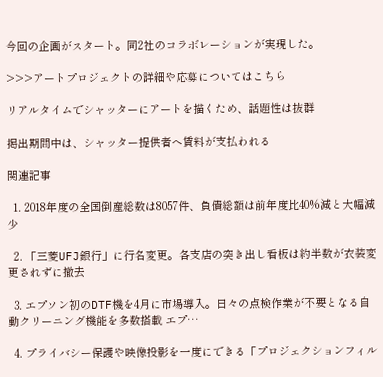今回の企画がスタート。同2社のコラボレーションが実現した。

>>>アートプロジェクトの詳細や応募についてはこちら

リアルタイムでシャッターにアートを描くため、話題性は抜群

掲出期間中は、シャッター提供者へ賃料が支払われる

関連記事

  1. 2018年度の全国倒産総数は8057件、負債総額は前年度比40%減と大幅減少

  2. 「三菱UFJ銀行」に行名変更。各支店の突き出し看板は約半数が衣装変更されずに撤去

  3. エプソン初のDTF機を4月に市場導入。日々の点検作業が不要となる自動クリーニング機能を多数搭載 エプ…

  4. プライバシー保護や映像投影を一度にできる「プロジェクションフィル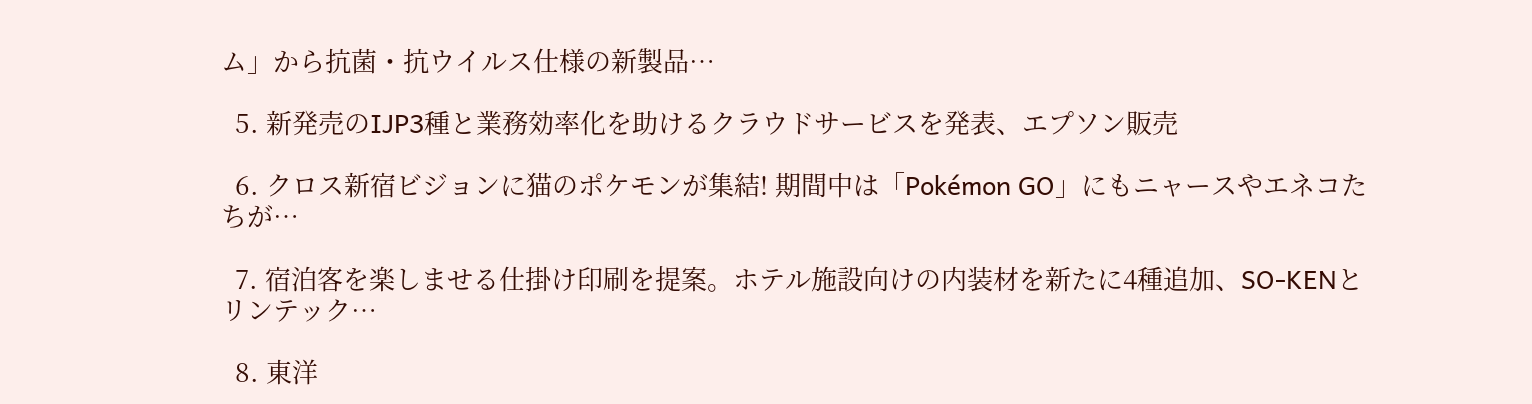ム」から抗菌・抗ウイルス仕様の新製品…

  5. 新発売のIJP3種と業務効率化を助けるクラウドサービスを発表、エプソン販売

  6. クロス新宿ビジョンに猫のポケモンが集結! 期間中は「Pokémon GO」にもニャースやエネコたちが…

  7. 宿泊客を楽しませる仕掛け印刷を提案。ホテル施設向けの内装材を新たに4種追加、SO-KENとリンテック…

  8. 東洋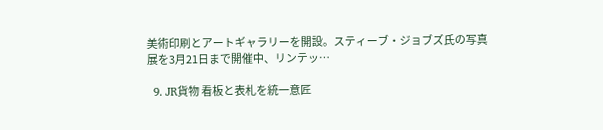美術印刷とアートギャラリーを開設。スティーブ・ジョブズ氏の写真展を3月21日まで開催中、リンテッ…

  9. JR貨物 看板と表札を統一意匠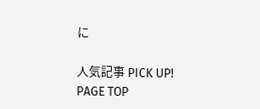に

人気記事 PICK UP!
PAGE TOP